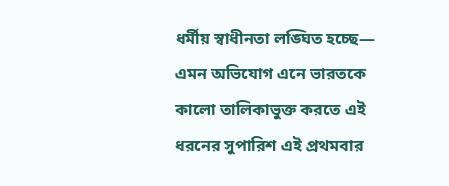ধর্মীয় স্বাধীনতা লঙ্ঘিত হচ্ছে— এমন অভিযোগ এনে ভারতকে কালো তালিকাভুক্ত করতে এই ধরনের সুপারিশ এই প্রথমবার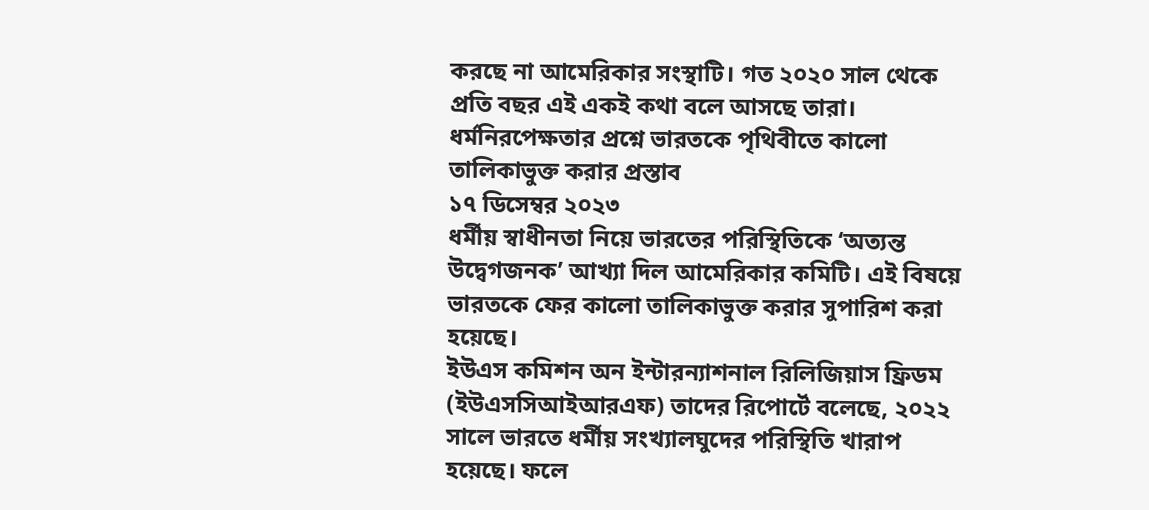করছে না আমেরিকার সংস্থাটি। গত ২০২০ সাল থেকে প্রতি বছর এই একই কথা বলে আসছে তারা।
ধর্মনিরপেক্ষতার প্রশ্নে ভারতকে পৃথিবীতে কালো তালিকাভুক্ত করার প্রস্তাব
১৭ ডিসেম্বর ২০২৩
ধর্মীয় স্বাধীনতা নিয়ে ভারতের পরিস্থিতিকে ‘অত্যন্ত উদ্বেগজনক’ আখ্যা দিল আমেরিকার কমিটি। এই বিষয়ে ভারতকে ফের কালো তালিকাভুক্ত করার সুপারিশ করা হয়েছে।
ইউএস কমিশন অন ইন্টারন্যাশনাল রিলিজিয়াস ফ্রিডম (ইউএসসিআইআরএফ) তাদের রিপোর্টে বলেছে, ২০২২ সালে ভারতে ধর্মীয় সংখ্যালঘুদের পরিস্থিতি খারাপ হয়েছে। ফলে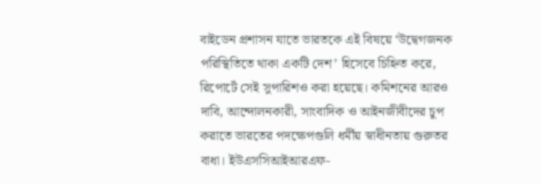বাইডেন প্রশাসন যাতে ভারতকে এই বিষয়ে ‘উদ্বেগজনক পরিস্থিতিতে থাকা একটি দেশ’ হিসেবে চিহ্নিত করে, রিপোর্টে সেই সুপারিশও করা হয়েছে। কমিশনের আরও দাবি, আন্দোলনকারী, সাংবাদিক ও আইনজীবীদের চুপ করাতে ভারতের পদক্ষেপগুলি ধর্মীয় স্বাধীনতায় গুরুতর বাধা। ইউএসসিআইআরএফ-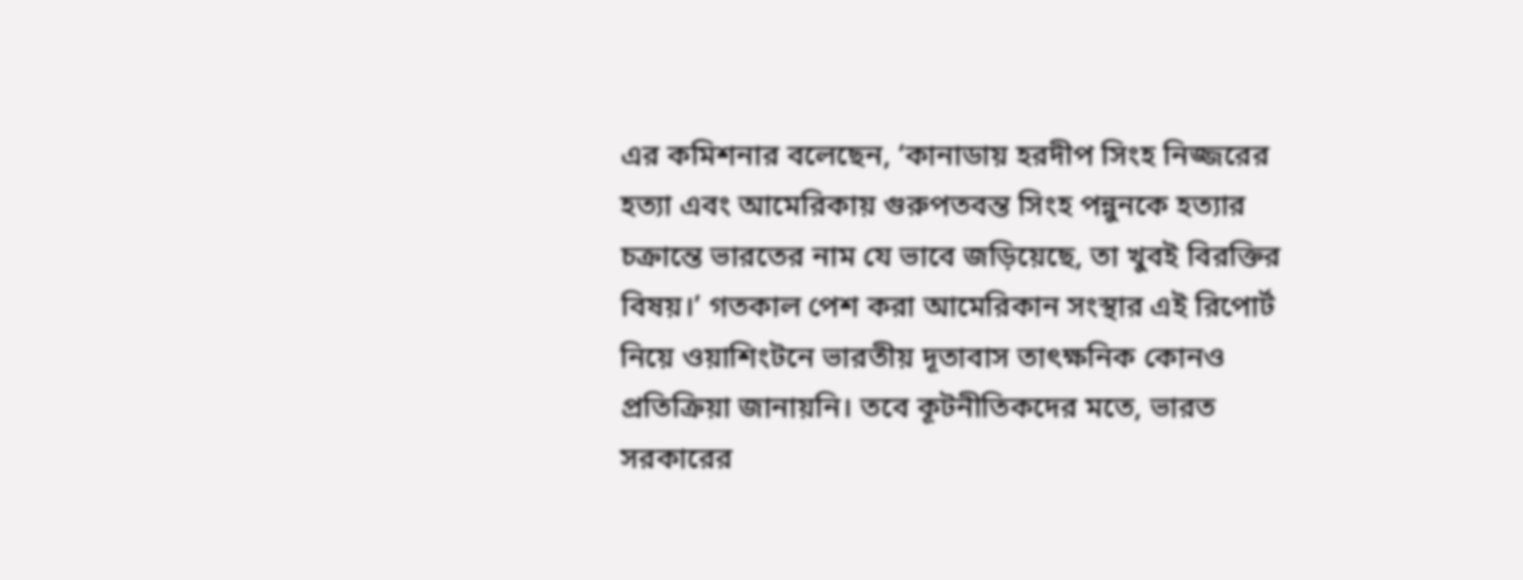এর কমিশনার বলেছেন, ‘কানাডায় হরদীপ সিংহ নিজ্জরের হত্যা এবং আমেরিকায় গুরুপতবন্ত সিংহ পন্নুনকে হত্যার চক্রান্তে ভারতের নাম যে ভাবে জড়িয়েছে, তা খুবই বিরক্তির বিষয়।’ গতকাল পেশ করা আমেরিকান সংস্থার এই রিপোর্ট নিয়ে ওয়াশিংটনে ভারতীয় দূতাবাস তাৎক্ষনিক কোনও প্রতিক্রিয়া জানায়নি। তবে কূটনীতিকদের মতে, ভারত সরকারের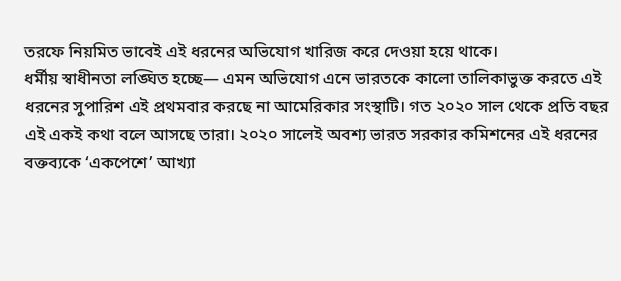তরফে নিয়মিত ভাবেই এই ধরনের অভিযোগ খারিজ করে দেওয়া হয়ে থাকে।
ধর্মীয় স্বাধীনতা লঙ্ঘিত হচ্ছে— এমন অভিযোগ এনে ভারতকে কালো তালিকাভুক্ত করতে এই ধরনের সুপারিশ এই প্রথমবার করছে না আমেরিকার সংস্থাটি। গত ২০২০ সাল থেকে প্রতি বছর এই একই কথা বলে আসছে তারা। ২০২০ সালেই অবশ্য ভারত সরকার কমিশনের এই ধরনের বক্তব্যকে ‘একপেশে’ আখ্যা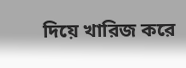দিয়ে খারিজ করে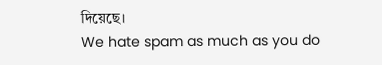দিয়েছে।
We hate spam as much as you do